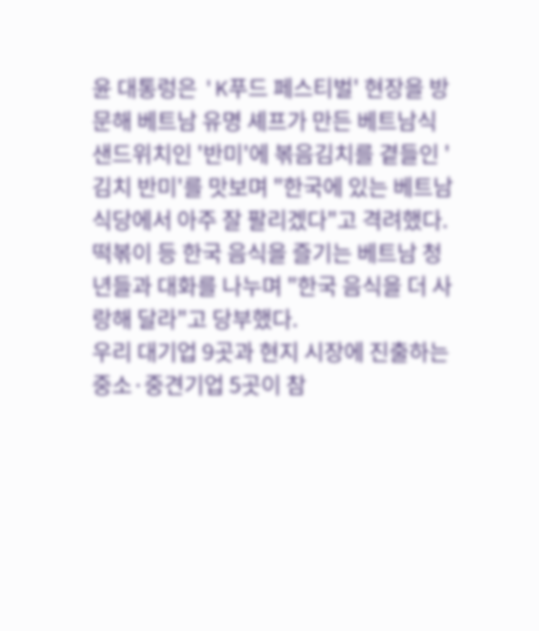윤 대통렁은 'K푸드 페스티벌' 현장을 방문해 베트남 유명 셰프가 만든 베트남식 샌드위치인 '반미'에 볶음김치를 곁들인 '김치 반미'를 맛보며 "한국에 있는 베트남 식당에서 아주 잘 팔리겠다"고 격려했다.
떡볶이 등 한국 음식을 즐기는 베트남 청년들과 대화를 나누며 "한국 음식을 더 사랑해 달라"고 당부했다.
우리 대기업 9곳과 현지 시장에 진출하는 중소·중견기업 5곳이 참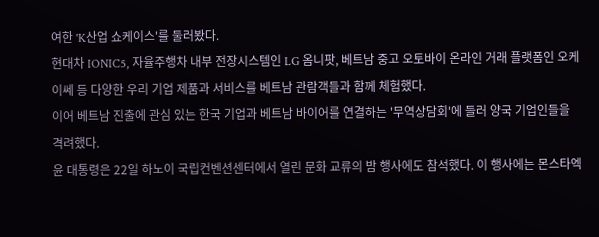여한 'K산업 쇼케이스'를 둘러봤다.
현대차 IONIC5, 자율주행차 내부 전장시스템인 LG 옴니팟, 베트남 중고 오토바이 온라인 거래 플랫폼인 오케이쎄 등 다양한 우리 기업 제품과 서비스를 베트남 관람객들과 함께 체험했다.
이어 베트남 진출에 관심 있는 한국 기업과 베트남 바이어를 연결하는 '무역상담회'에 들러 양국 기업인들을 격려했다.
윤 대통령은 22일 하노이 국립컨벤션센터에서 열린 문화 교류의 밤 행사에도 참석했다. 이 행사에는 몬스타엑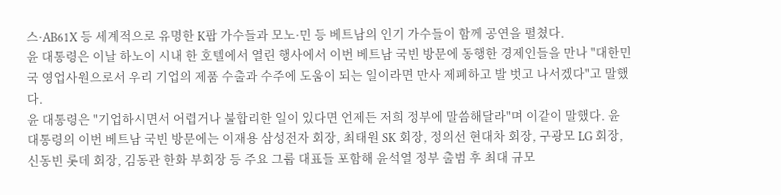스·AB61X 등 세계적으로 유명한 K팝 가수들과 모노·민 등 베트남의 인기 가수들이 함께 공연을 펼쳤다.
윤 대통령은 이날 하노이 시내 한 호텔에서 열린 행사에서 이번 베트남 국빈 방문에 동행한 경제인들을 만나 "대한민국 영업사원으로서 우리 기업의 제품 수출과 수주에 도움이 되는 일이라면 만사 제폐하고 발 벗고 나서겠다"고 말했다.
윤 대통령은 "기업하시면서 어렵거나 불합리한 일이 있다면 언제든 저희 정부에 말씀해달라"며 이같이 말했다. 윤 대통령의 이번 베트남 국빈 방문에는 이재용 삼성전자 회장, 최태원 SK 회장, 정의선 현대차 회장, 구광모 LG 회장, 신동빈 롯데 회장, 김동관 한화 부회장 등 주요 그룹 대표들 포함해 윤석열 정부 출범 후 최대 규모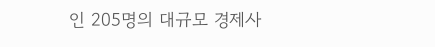인 205명의 대규모 경제사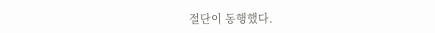절단이 동행했다.